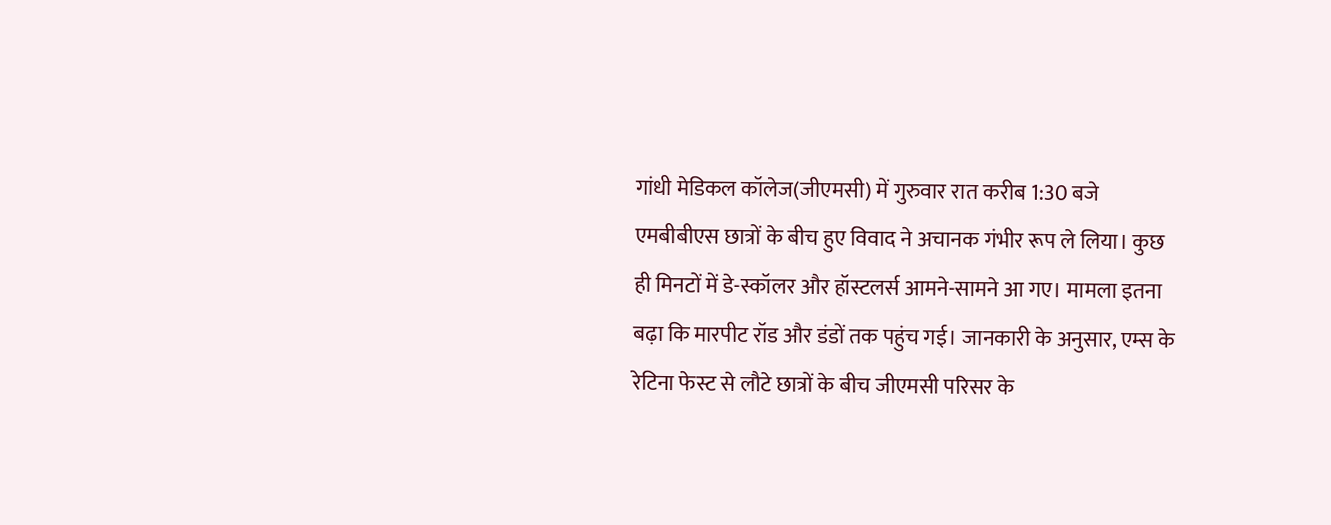गांधी मेडिकल कॉलेज(जीएमसी) में गुरुवार रात करीब 1:30 बजे एमबीबीएस छात्रों के बीच हुए विवाद ने अचानक गंभीर रूप ले लिया। कुछ ही मिनटों में डे-स्कॉलर और हॉस्टलर्स आमने-सामने आ गए। मामला इतना बढ़ा कि मारपीट रॉड और डंडों तक पहुंच गई। जानकारी के अनुसार, एम्स के रेटिना फेस्ट से लौटे छात्रों के बीच जीएमसी परिसर के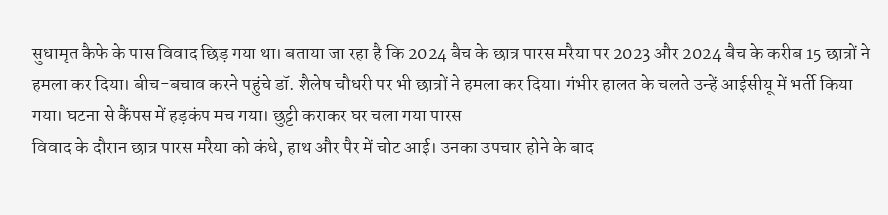सुधामृत कैफे के पास विवाद छिड़ गया था। बताया जा रहा है कि 2024 बैच के छात्र पारस मरैया पर 2023 और 2024 बैच के करीब 15 छात्रों ने हमला कर दिया। बीच-बचाव करने पहुंचे डॉ. शैलेष चौधरी पर भी छात्रों ने हमला कर दिया। गंभीर हालत के चलते उन्हें आईसीयू में भर्ती किया गया। घटना से कैंपस में हड़कंप मच गया। छुट्टी कराकर घर चला गया पारस
विवाद के दौरान छात्र पारस मरैया को कंधे, हाथ और पैर में चोट आई। उनका उपचार होने के बाद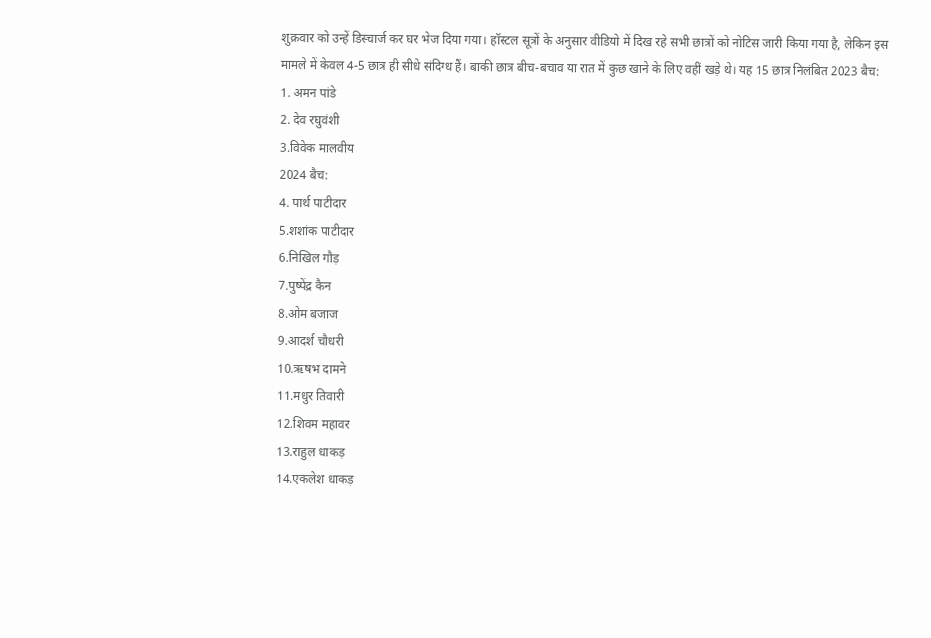शुक्रवार को उन्हें डिस्चार्ज कर घर भेज दिया गया। हॉस्टल सूत्रों के अनुसार वीडियो में दिख रहे सभी छात्रों को नोटिस जारी किया गया है, लेकिन इस मामले में केवल 4-5 छात्र ही सीधे संदिग्ध हैं। बाकी छात्र बीच-बचाव या रात में कुछ खाने के लिए वहीं खड़े थे। यह 15 छात्र निलंबित 2023 बैच:
1. अमन पांडे
2. देव रघुवंशी
3.विवेक मालवीय
2024 बैच:
4. पार्थ पाटीदार
5.शशांक पाटीदार
6.निखिल गौड़
7.पुष्पेंद्र कैन
8.ओम बजाज
9.आदर्श चौधरी
10.ऋषभ दामने
11.मधुर तिवारी
12.शिवम महावर
13.राहुल धाकड़
14.एकलेश धाकड़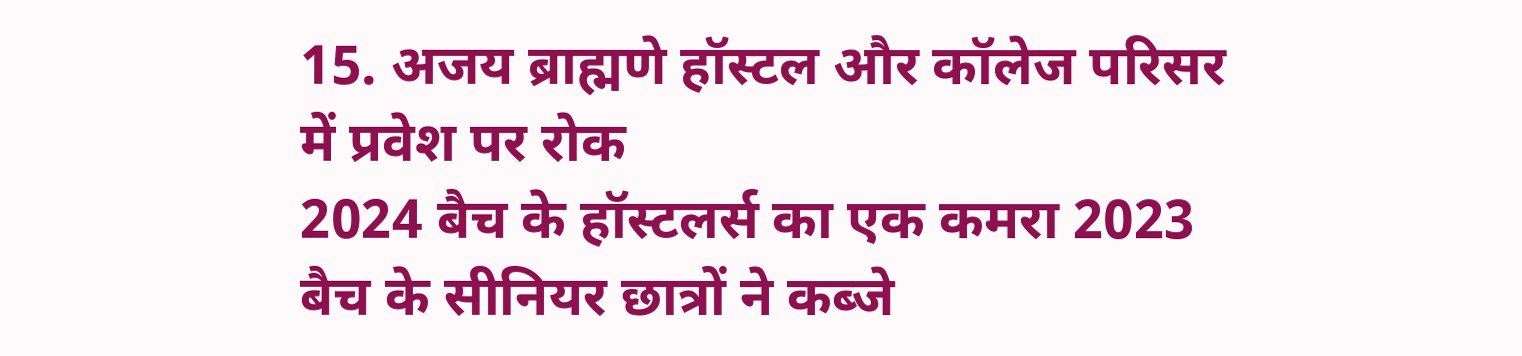15. अजय ब्राह्मणे हॉस्टल और कॉलेज परिसर में प्रवेश पर रोक
2024 बैच के हॉस्टलर्स का एक कमरा 2023 बैच के सीनियर छात्रों ने कब्जे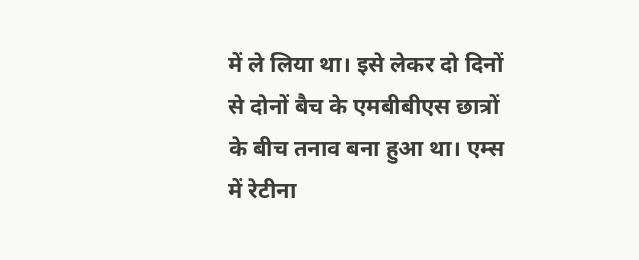में ले लिया था। इसे लेकर दो दिनों से दोनों बैच के एमबीबीएस छात्रों के बीच तनाव बना हुआ था। एम्स में रेटीना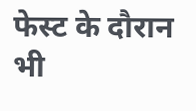फेस्ट के दौरान भी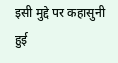इसी मुद्दे पर कहासुनी हुई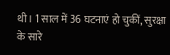थी। 1 साल में 36 घटनाएं हो चुकीं, सुरक्षा के सारे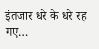इंतजार धरे के धरे रह गए…